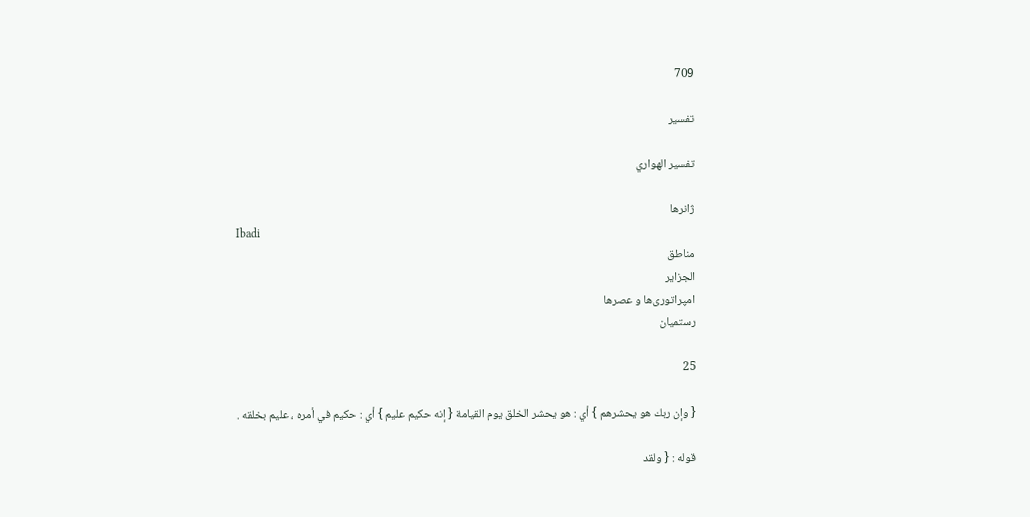709

تفسير

تفسير الهواري

ژانرها
Ibadi
مناطق
الجزایر
امپراتوری‌ها و عصرها
رستمیان

25

{ وإن ربك هو يحشرهم } أي : هو يحشر الخلق يوم القيامة { إنه حكيم عليم } أي : حكيم في أمره ، عليم بخلقه .

قوله : { ولقد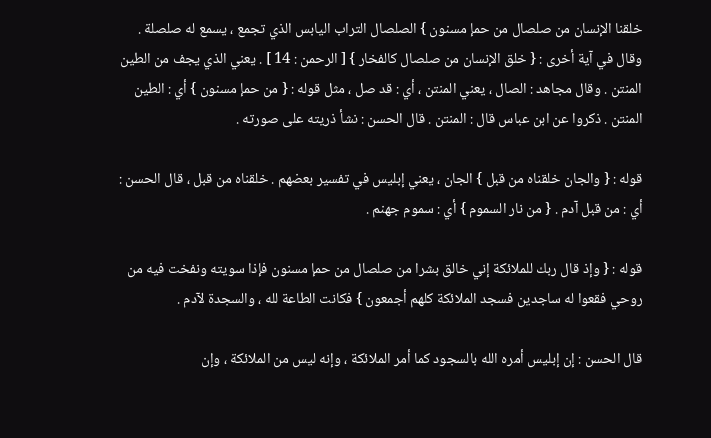خلقنا الإنسان من صلصال من حمإ مسنون } الصلصال التراب اليابس الذي تجمع ، يسمع له صلصلة . وقال في آية أخرى : { خلق الإنسان من صلصال كالفخار } [ الرحمن : 14 ] . يعني الذي يجف من الطين المنتن . وقال مجاهد : الصال ، يعني المنتن ، أي : قد صل ، مثل قوله : { من حمإ مسنون } أي : الطين المنتن . ذكروا عن ابن عباس قال : المنتن . قال الحسن : نشأ ذريته على صورته .

قوله : { والجان خلقناه من قبل } الجان ، يعني إبليس في تفسير بعضهم . خلقناه من قبل ، قال الحسن : أي : من قبل آدم . { من نار السموم } أي : سموم جهنم .

قوله : { وإذ قال ربك للملائكة إني خالق بشرا من صلصال من حمإ مسنون فإذا سويته ونفخت فيه من روحي فقعوا له ساجدين فسجد الملائكة كلهم أجمعون } فكانت الطاعة لله ، والسجدة لآدم .

قال الحسن : إن إبليس أمره الله بالسجود كما أمر الملائكة ، وإنه ليس من الملائكة ، وإن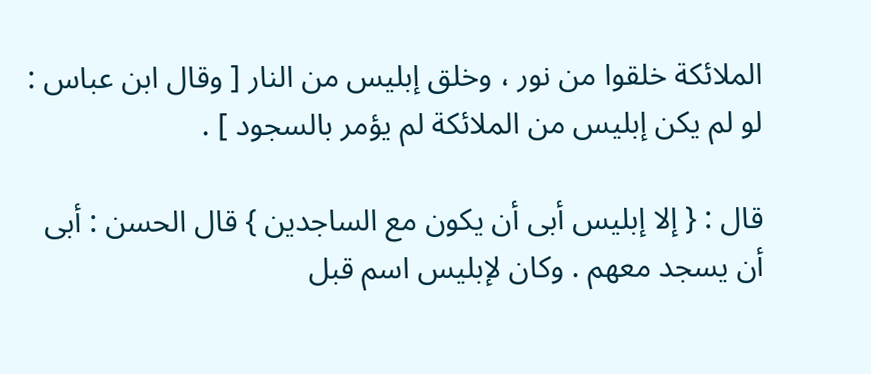الملائكة خلقوا من نور ، وخلق إبليس من النار [ وقال ابن عباس : لو لم يكن إبليس من الملائكة لم يؤمر بالسجود ] .

قال : { إلا إبليس أبى أن يكون مع الساجدين } قال الحسن : أبى أن يسجد معهم . وكان لإبليس اسم قبل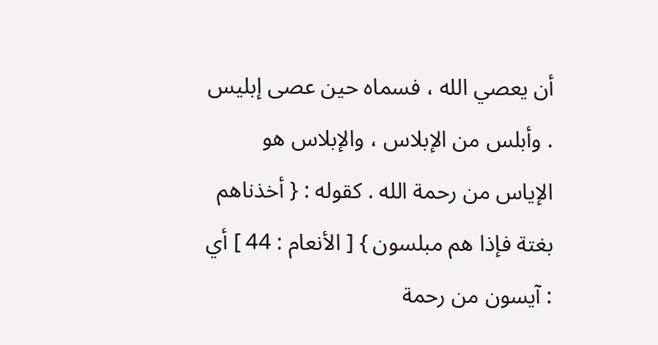أن يعصي الله ، فسماه حين عصى إبليس . وأبلس من الإبلاس ، والإبلاس هو الإياس من رحمة الله . كقوله : { أخذناهم بغتة فإذا هم مبلسون } [ الأنعام : 44 ] أي : آيسون من رحمة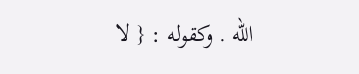الله . وكقوله : { لا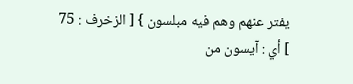يفتر عنهم وهم فيه مبلسون } [ الزخرف : 75 ] أي : آيسون من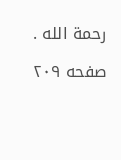رحمة الله .

صفحه ۲۰۹